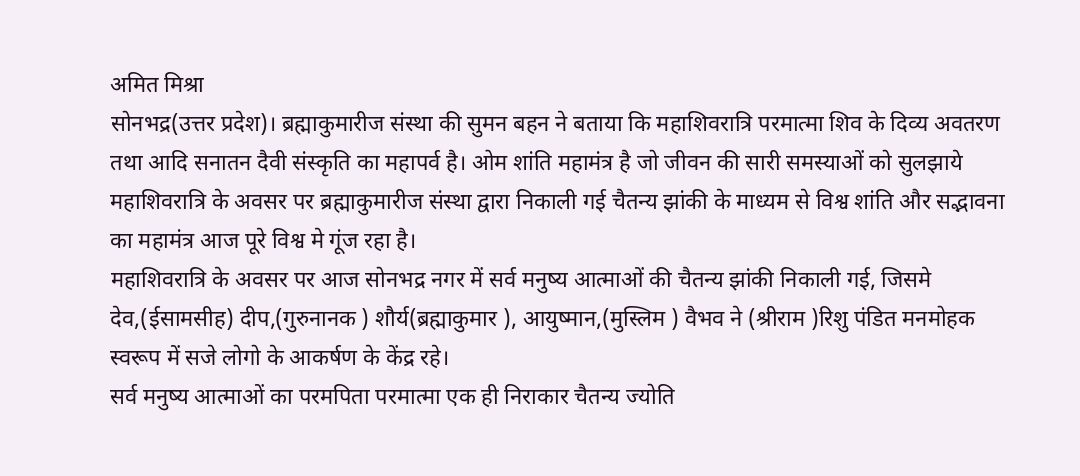अमित मिश्रा
सोनभद्र(उत्तर प्रदेश)। ब्रह्माकुमारीज संस्था की सुमन बहन ने बताया कि महाशिवरात्रि परमात्मा शिव के दिव्य अवतरण तथा आदि सनातन दैवी संस्कृति का महापर्व है। ओम शांति महामंत्र है जो जीवन की सारी समस्याओं को सुलझाये महाशिवरात्रि के अवसर पर ब्रह्माकुमारीज संस्था द्वारा निकाली गई चैतन्य झांकी के माध्यम से विश्व शांति और सद्भावना का महामंत्र आज पूरे विश्व मे गूंज रहा है।
महाशिवरात्रि के अवसर पर आज सोनभद्र नगर में सर्व मनुष्य आत्माओं की चैतन्य झांकी निकाली गई, जिसमे देव,(ईसामसीह) दीप,(गुरुनानक ) शौर्य(ब्रह्माकुमार ), आयुष्मान,(मुस्लिम ) वैभव ने (श्रीराम )रिशु पंडित मनमोहक स्वरूप में सजे लोगो के आकर्षण के केंद्र रहे।
सर्व मनुष्य आत्माओं का परमपिता परमात्मा एक ही निराकार चैतन्य ज्योति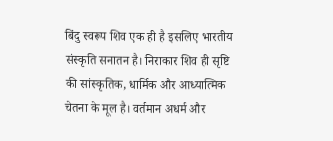बिंदु स्वरूप शिव एक ही है इसलिए भारतीय संस्कृति सनातन है। निराकार शिव ही सृष्टि की सांस्कृतिक, धार्मिक और आध्यात्मिक चेतना के मूल है। वर्तमान अधर्म और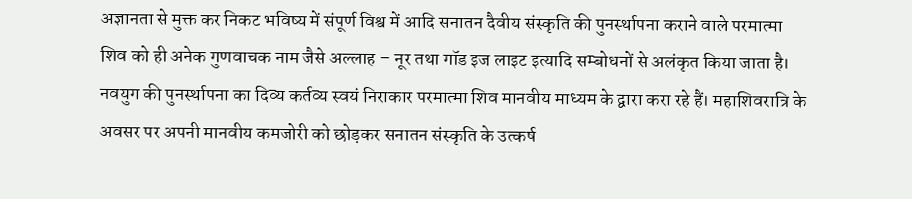अज्ञानता से मुक्त कर निकट भविष्य में संपूर्ण विश्व में आदि सनातन दैवीय संस्कृति की पुनर्स्थापना कराने वाले परमात्मा शिव को ही अनेक गुणवाचक नाम जैसे अल्लाह – नूर तथा गॉड इज लाइट इत्यादि सम्बोधनों से अलंकृत किया जाता है।
नवयुग की पुनर्स्थापना का दिव्य कर्तव्य स्वयं निराकार परमात्मा शिव मानवीय माध्यम के द्वारा करा रहे हैं। महाशिवरात्रि के अवसर पर अपनी मानवीय कमजोरी को छोड़कर सनातन संस्कृति के उत्कर्ष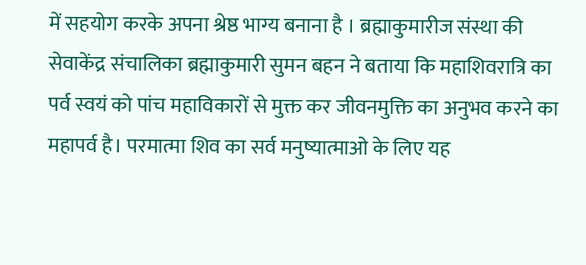में सहयोग करके अपना श्रेष्ठ भाग्य बनाना है । ब्रह्माकुमारीज संस्था की सेवाकेंद्र संचालिका ब्रह्माकुमारी सुमन बहन ने बताया कि महाशिवरात्रि का पर्व स्वयं को पांच महाविकारों से मुक्त कर जीवनमुक्ति का अनुभव करने का महापर्व है। परमात्मा शिव का सर्व मनुष्यात्माओ के लिए यह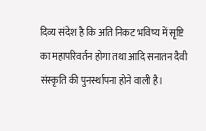दिव्य संदेश है कि अति निकट भविष्य में सृष्टि का महापरिवर्तन होगा तथा आदि सनातन दैवी संस्कृति की पुनर्स्थापना होने वाली है।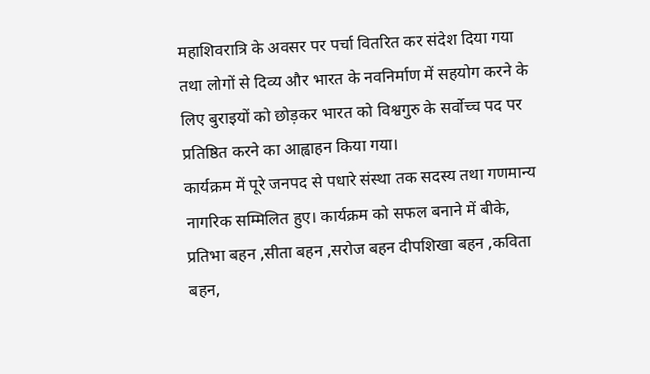महाशिवरात्रि के अवसर पर पर्चा वितरित कर संदेश दिया गया तथा लोगों से दिव्य और भारत के नवनिर्माण में सहयोग करने के लिए बुराइयों को छोड़कर भारत को विश्वगुरु के सर्वोच्च पद पर प्रतिष्ठित करने का आह्वाहन किया गया।
कार्यक्रम में पूरे जनपद से पधारे संस्था तक सदस्य तथा गणमान्य नागरिक सम्मिलित हुए। कार्यक्रम को सफल बनाने में बीके, प्रतिभा बहन ,सीता बहन ,सरोज बहन दीपशिखा बहन ,कविता बहन,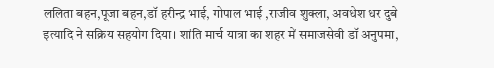ललिता बहन,पूजा बहन,डॉ हरीन्द्र भाई, गोपाल भाई ,राजीव शुक्ला, अवधेश धर दुबे इत्यादि ने सक्रिय सहयोग दिया। शांति मार्च यात्रा का शहर में समाजसेवी डॉ अनुपमा,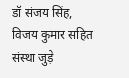डॉ संजय सिंह, विजय कुमार सहित संस्था जुड़े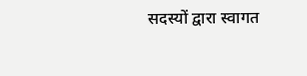सदस्यों द्वारा स्वागत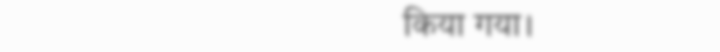किया गया।